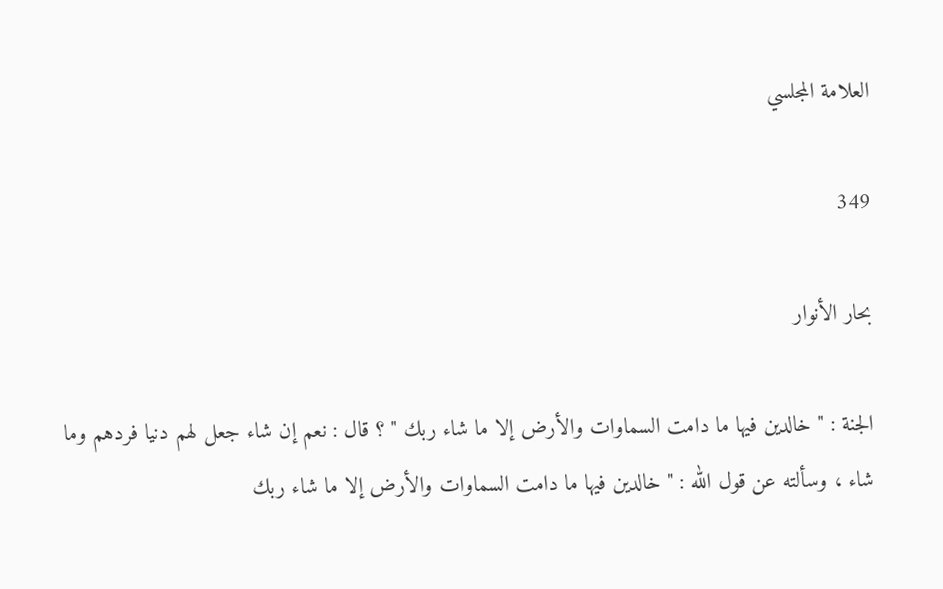العلامة المجلسي

349

بحار الأنوار

الجنة : " خالدين فيها ما دامت السماوات والأرض إلا ما شاء ربك " ؟ قال : نعم إن شاء جعل لهم دنيا فردهم وما شاء ، وسألته عن قول الله : " خالدين فيها ما دامت السماوات والأرض إلا ما شاء ربك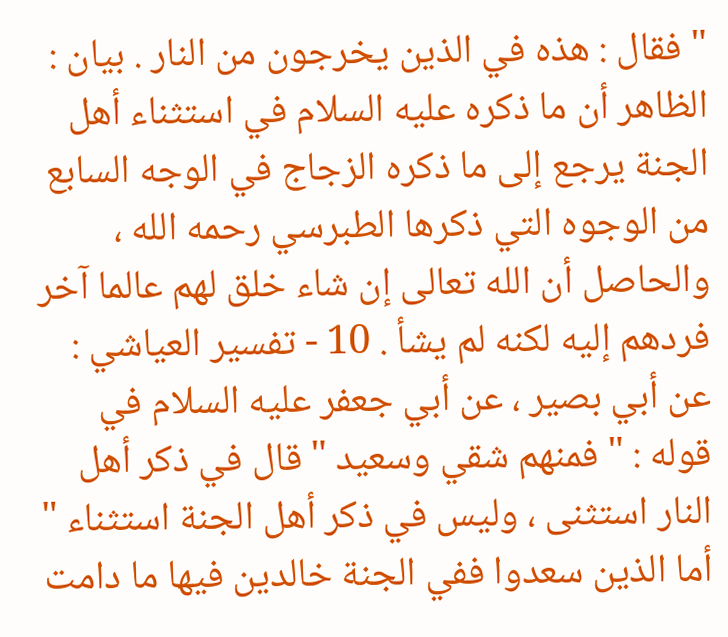" فقال : هذه في الذين يخرجون من النار . بيان : الظاهر أن ما ذكره عليه السلام في استثناء أهل الجنة يرجع إلى ما ذكره الزجاج في الوجه السابع من الوجوه التي ذكرها الطبرسي رحمه الله ، والحاصل أن الله تعالى إن شاء خلق لهم عالما آخر فردهم إليه لكنه لم يشأ . 10 - تفسير العياشي : عن أبي بصير ، عن أبي جعفر عليه السلام في قوله : " فمنهم شقي وسعيد " قال في ذكر أهل النار استثنى ، وليس في ذكر أهل الجنة استثناء " أما الذين سعدوا ففي الجنة خالدين فيها ما دامت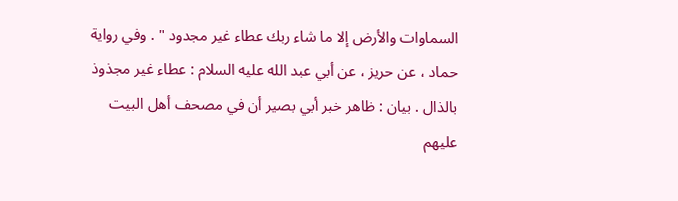السماوات والأرض إلا ما شاء ربك عطاء غير مجدود " . وفي رواية حماد ، عن حريز ، عن أبي عبد الله عليه السلام : عطاء غير مجذوذ بالذال . بيان : ظاهر خبر أبي بصير أن في مصحف أهل البيت عليهم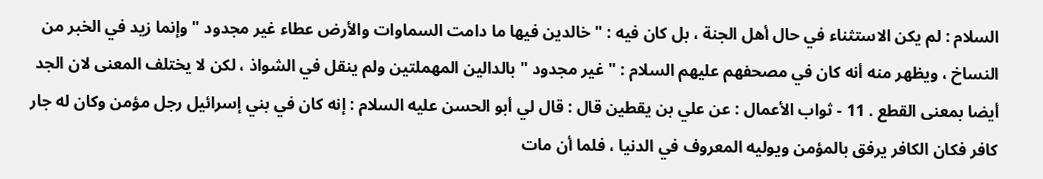السلام : لم يكن الاستثناء في حال أهل الجنة ، بل كان فيه : " خالدين فيها ما دامت السماوات والأرض عطاء غير مجدود " وإنما زيد في الخبر من النساخ ، ويظهر منه أنه كان في مصحفهم عليهم السلام : " غير مجدود " بالدالين المهملتين ولم ينقل في الشواذ ، لكن لا يختلف المعنى لان الجد أيضا بمعنى القطع . 11 - ثواب الأعمال : عن علي بن يقطين قال : قال لي أبو الحسن عليه السلام : إنه كان في بني إسرائيل رجل مؤمن وكان له جار كافر فكان الكافر يرفق بالمؤمن ويوليه المعروف في الدنيا ، فلما أن مات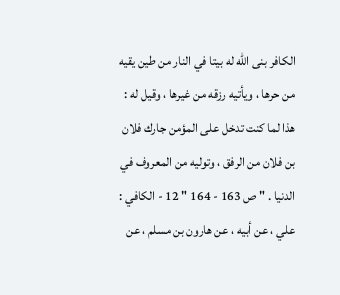الكافر بنى الله له بيتا في النار من طين يقيه من حرها ، ويأتيه رزقه من غيرها ، وقيل له : هذا لما كنت تدخل على المؤمن جارك فلان بن فلان من الرفق ، وتوليه من المعروف في الدنيا . " ص 163 - 164 " 12 - الكافي : علي ، عن أبيه ، عن هارون بن مسلم ، عن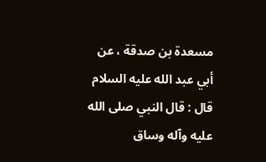مسعدة بن صدقة ، عن أبي عبد الله عليه السلام قال : قال النبي صلى الله عليه وآله وساق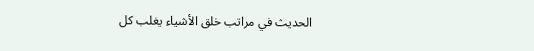الحديث في مراتب خلق الأشياء يغلب كل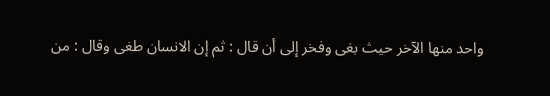واحد منها الآخر حيث بغى وفخر إلى أن قال : ثم إن الانسان طغى وقال : من